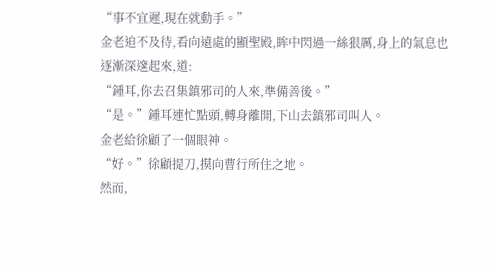“事不宜遲,現在就動手。”
金老迫不及待,看向遠處的顯聖殿,眸中閃過一絲狠厲,身上的氣息也逐漸深邃起來,道:
“鍾耳,你去召集鎮邪司的人來,準備善後。”
“是。”鍾耳連忙點頭,轉身離開,下山去鎮邪司叫人。
金老給徐顧了一個眼神。
“好。”徐顧提刀,摸向曹行所住之地。
然而,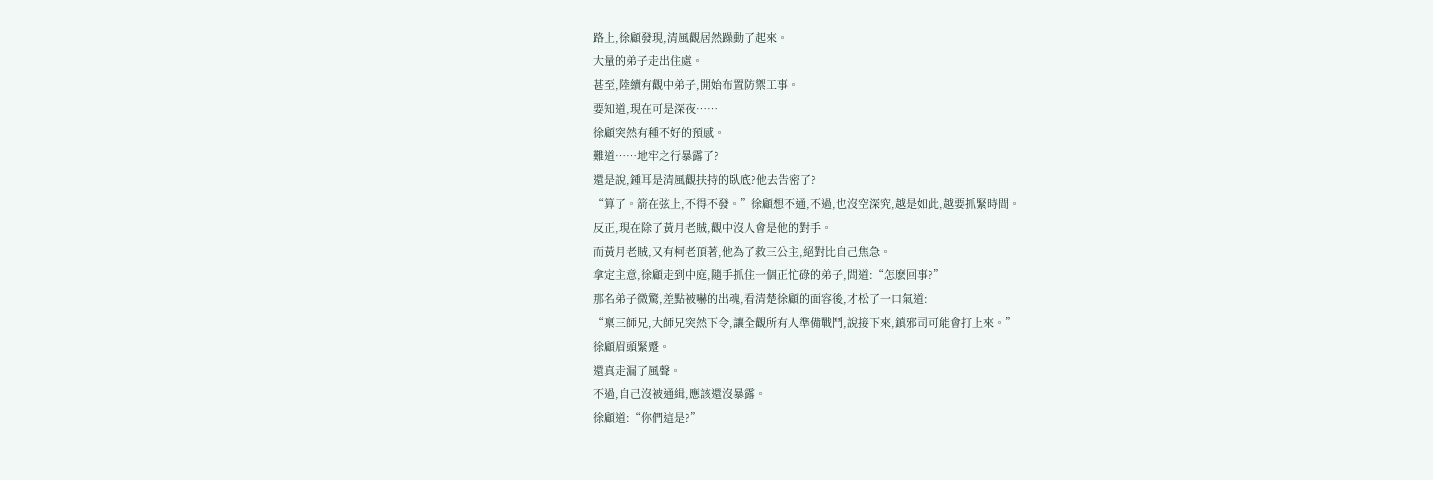路上,徐顧發現,清風觀居然躁動了起來。
大量的弟子走出住處。
甚至,陸續有觀中弟子,開始布置防禦工事。
要知道,現在可是深夜……
徐顧突然有種不好的預感。
難道……地牢之行暴露了?
還是說,鍾耳是清風觀扶持的臥底?他去告密了?
“算了。箭在弦上,不得不發。”徐顧想不通,不過,也沒空深究,越是如此,越要抓緊時間。
反正,現在除了黃月老賊,觀中沒人會是他的對手。
而黃月老賊,又有柯老頂著,他為了救三公主,絕對比自己焦急。
拿定主意,徐顧走到中庭,隨手抓住一個正忙碌的弟子,問道:“怎麽回事?”
那名弟子微驚,差點被嚇的出魂,看清楚徐顧的面容後,才松了一口氣道:
“稟三師兄,大師兄突然下令,讓全觀所有人準備戰鬥,說接下來,鎮邪司可能會打上來。”
徐顧眉頭緊蹙。
還真走漏了風聲。
不過,自己沒被通緝,應該還沒暴露。
徐顧道:“你們這是?”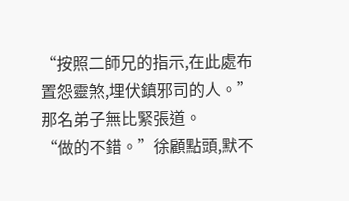“按照二師兄的指示,在此處布置怨靈煞,埋伏鎮邪司的人。”
那名弟子無比緊張道。
“做的不錯。”徐顧點頭,默不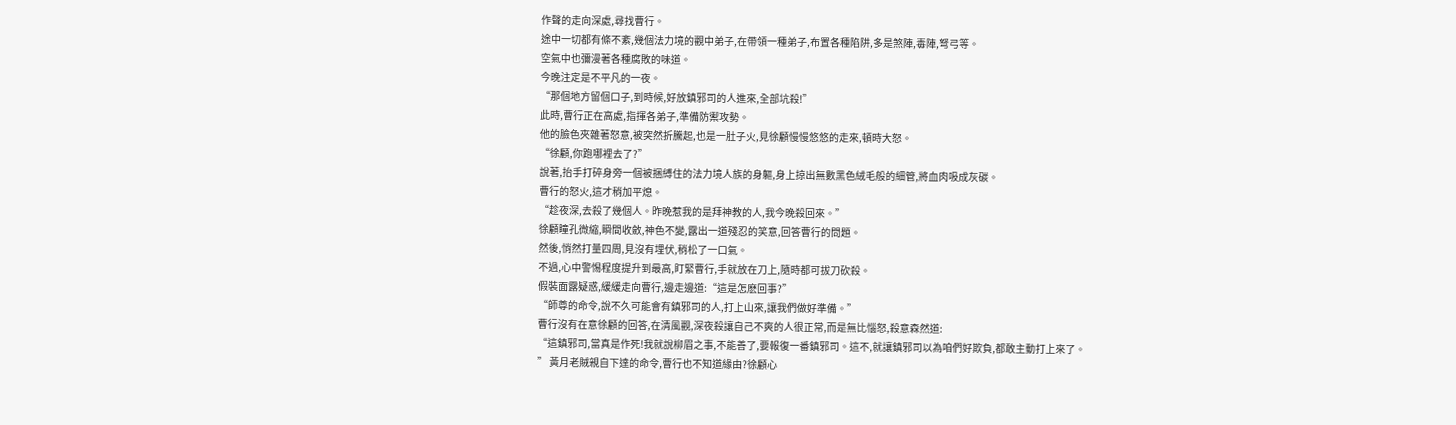作聲的走向深處,尋找曹行。
途中一切都有條不紊,幾個法力境的觀中弟子,在帶領一種弟子,布置各種陷阱,多是煞陣,毒陣,弩弓等。
空氣中也彌漫著各種腐敗的味道。
今晚注定是不平凡的一夜。
“那個地方留個口子,到時候,好放鎮邪司的人進來,全部坑殺!”
此時,曹行正在高處,指揮各弟子,準備防禦攻勢。
他的臉色夾雜著怒意,被突然折騰起,也是一肚子火,見徐顧慢慢悠悠的走來,頓時大怒。
“徐顧,你跑哪裡去了?”
說著,抬手打碎身旁一個被捆縛住的法力境人族的身軀,身上掠出無數黑色絨毛般的細管,將血肉吸成灰碳。
曹行的怒火,這才稍加平熄。
“趁夜深,去殺了幾個人。昨晚惹我的是拜神教的人,我今晚殺回來。”
徐顧瞳孔微縮,瞬間收斂,神色不變,露出一道殘忍的笑意,回答曹行的問題。
然後,悄然打量四周,見沒有埋伏,稍松了一口氣。
不過,心中警惕程度提升到最高,盯緊曹行,手就放在刀上,隨時都可拔刀砍殺。
假裝面露疑惑,緩緩走向曹行,邊走邊道:“這是怎麽回事?”
“師尊的命令,說不久可能會有鎮邪司的人,打上山來,讓我們做好準備。”
曹行沒有在意徐顧的回答,在清風觀,深夜殺讓自己不爽的人很正常,而是無比惱怒,殺意森然道:
“這鎮邪司,當真是作死!我就說柳眉之事,不能善了,要報復一番鎮邪司。這不,就讓鎮邪司以為咱們好欺負,都敢主動打上來了。
” 黃月老賊親自下達的命令,曹行也不知道緣由?徐顧心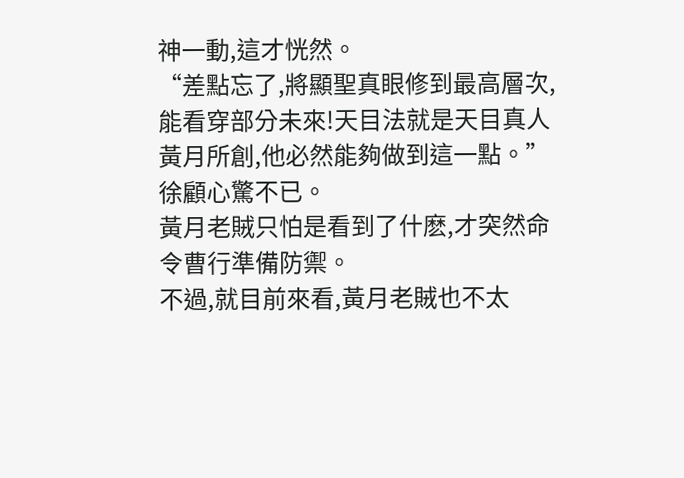神一動,這才恍然。
“差點忘了,將顯聖真眼修到最高層次,能看穿部分未來!天目法就是天目真人黃月所創,他必然能夠做到這一點。”
徐顧心驚不已。
黃月老賊只怕是看到了什麽,才突然命令曹行準備防禦。
不過,就目前來看,黃月老賊也不太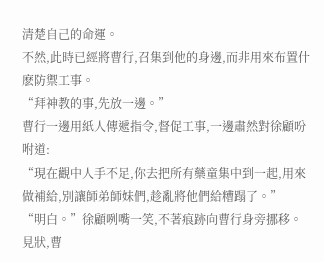清楚自己的命運。
不然,此時已經將曹行,召集到他的身邊,而非用來布置什麽防禦工事。
“拜神教的事,先放一邊。”
曹行一邊用紙人傳遞指令,督促工事,一邊肅然對徐顧吩咐道:
“現在觀中人手不足,你去把所有藥童集中到一起,用來做補給,別讓師弟師妹們,趁亂將他們給糟蹋了。”
“明白。”徐顧咧嘴一笑,不著痕跡向曹行身旁挪移。
見狀,曹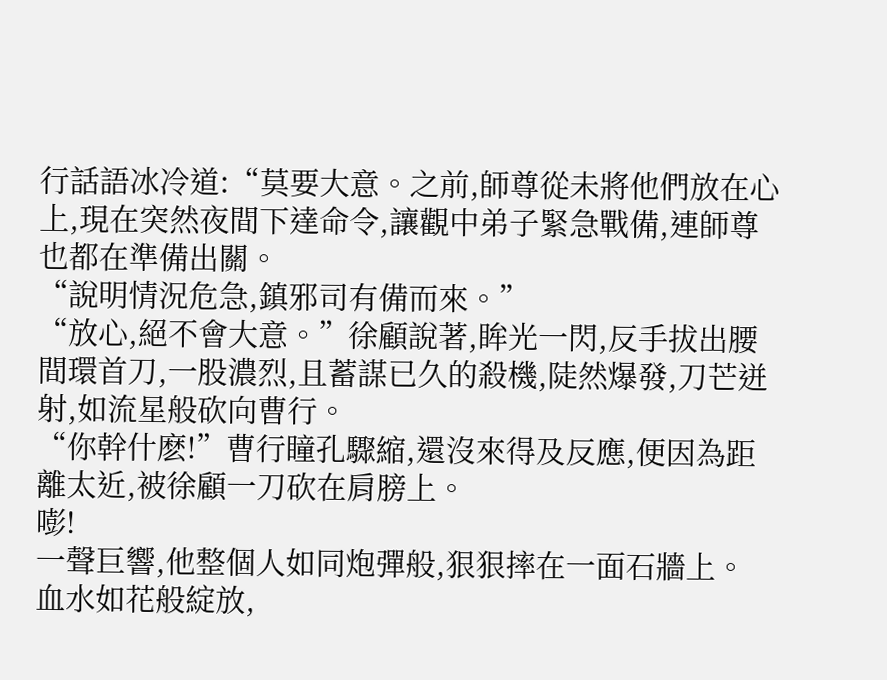行話語冰冷道:“莫要大意。之前,師尊從未將他們放在心上,現在突然夜間下達命令,讓觀中弟子緊急戰備,連師尊也都在準備出關。
“說明情況危急,鎮邪司有備而來。”
“放心,絕不會大意。”徐顧說著,眸光一閃,反手拔出腰間環首刀,一股濃烈,且蓄謀已久的殺機,陡然爆發,刀芒迸射,如流星般砍向曹行。
“你幹什麽!”曹行瞳孔驟縮,還沒來得及反應,便因為距離太近,被徐顧一刀砍在肩膀上。
嘭!
一聲巨響,他整個人如同炮彈般,狠狠摔在一面石牆上。
血水如花般綻放,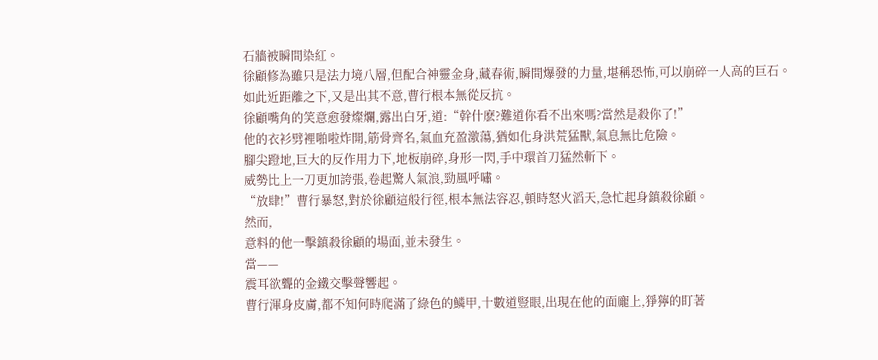石牆被瞬間染紅。
徐顧修為雖只是法力境八層,但配合神靈金身,藏春術,瞬間爆發的力量,堪稱恐怖,可以崩碎一人高的巨石。
如此近距離之下,又是出其不意,曹行根本無從反抗。
徐顧嘴角的笑意愈發燦爛,露出白牙,道:“幹什麽?難道你看不出來嗎?當然是殺你了!”
他的衣衫劈裡啪啦炸開,筋骨齊名,氣血充盈激蕩,猶如化身洪荒猛獸,氣息無比危險。
腳尖蹬地,巨大的反作用力下,地板崩碎,身形一閃,手中環首刀猛然斬下。
威勢比上一刀更加誇張,卷起驚人氣浪,勁風呼嘯。
“放肆!”曹行暴怒,對於徐顧這般行徑,根本無法容忍,頓時怒火滔天,急忙起身鎮殺徐顧。
然而,
意料的他一擊鎮殺徐顧的場面,並未發生。
當——
震耳欲聾的金鐵交擊聲響起。
曹行渾身皮膚,都不知何時爬滿了綠色的鱗甲,十數道豎眼,出現在他的面龐上,猙獰的盯著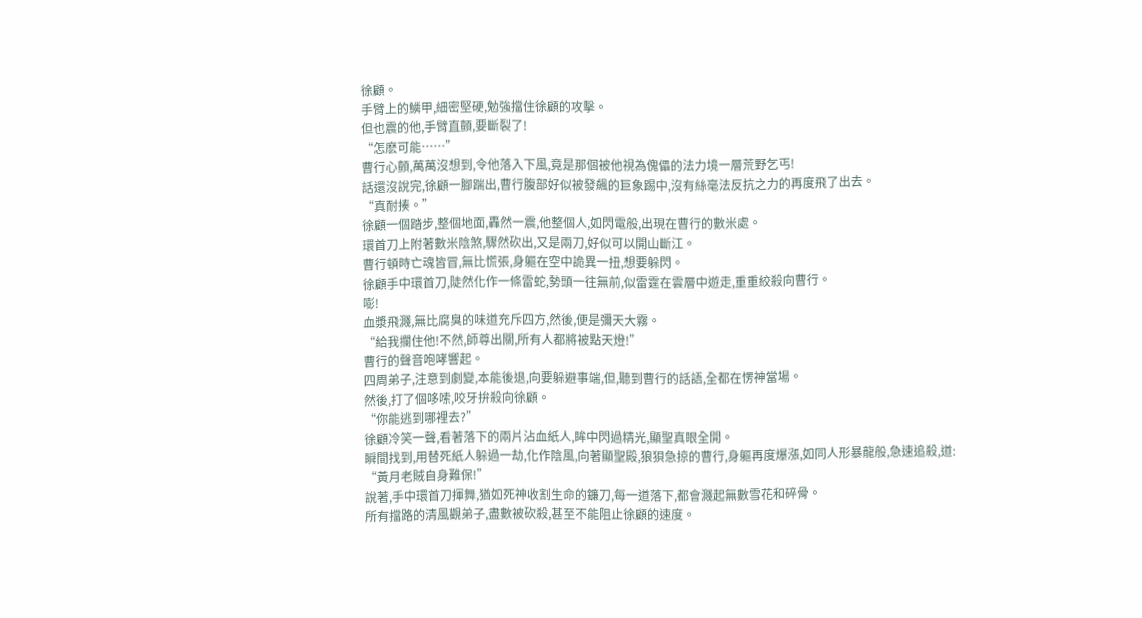徐顧。
手臂上的鱗甲,細密堅硬,勉強擋住徐顧的攻擊。
但也震的他,手臂直顫,要斷裂了!
“怎麽可能……”
曹行心顫,萬萬沒想到,令他落入下風,竟是那個被他視為傀儡的法力境一層荒野乞丐!
話還沒說完,徐顧一腳踹出,曹行腹部好似被發飆的巨象踢中,沒有絲毫法反抗之力的再度飛了出去。
“真耐揍。”
徐顧一個踏步,整個地面,轟然一震,他整個人,如閃電般,出現在曹行的數米處。
環首刀上附著數米陰煞,驟然砍出,又是兩刀,好似可以開山斷江。
曹行頓時亡魂皆冒,無比慌張,身軀在空中詭異一扭,想要躲閃。
徐顧手中環首刀,陡然化作一條雷蛇,勢頭一往無前,似雷霆在雲層中遊走,重重絞殺向曹行。
嘭!
血漿飛濺,無比腐臭的味道充斥四方,然後,便是彌天大霧。
“給我攔住他!不然,師尊出關,所有人都將被點天燈!”
曹行的聲音咆哮響起。
四周弟子,注意到劇變,本能後退,向要躲避事端,但,聽到曹行的話語,全都在愣神當場。
然後,打了個哆嗦,咬牙拚殺向徐顧。
“你能逃到哪裡去?”
徐顧冷笑一聲,看著落下的兩片沾血紙人,眸中閃過精光,顯聖真眼全開。
瞬間找到,用替死紙人躲過一劫,化作陰風,向著顯聖殿,狼狽急掠的曹行,身軀再度爆漲,如同人形暴龍般,急速追殺,道:
“黃月老賊自身難保!”
說著,手中環首刀揮舞,猶如死神收割生命的鐮刀,每一道落下,都會濺起無數雪花和碎骨。
所有擋路的清風觀弟子,盡數被砍殺,甚至不能阻止徐顧的速度。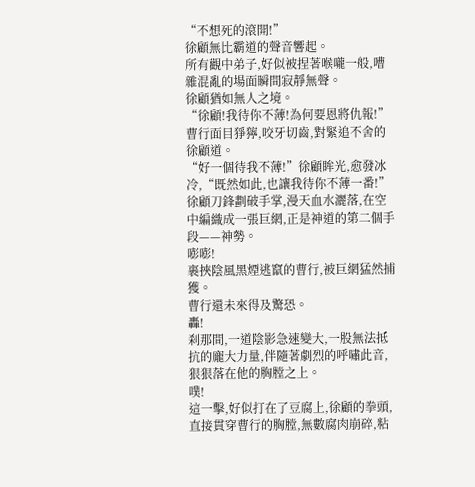“不想死的滾開!”
徐顧無比霸道的聲音響起。
所有觀中弟子,好似被捏著喉嚨一般,嘈雜混亂的場面瞬間寂靜無聲。
徐顧猶如無人之境。
“徐顧!我待你不薄!為何要恩將仇報!”
曹行面目猙獰,咬牙切齒,對緊追不舍的徐顧道。
“好一個待我不薄!”徐顧眸光,愈發冰冷,“既然如此,也讓我待你不薄一番!”
徐顧刀鋒劃破手掌,漫天血水灑落,在空中編織成一張巨網,正是神道的第二個手段——神勢。
嘭嘭!
裹挾陰風黑煙逃竄的曹行,被巨網猛然捕獲。
曹行還未來得及驚恐。
轟!
刹那間,一道陰影急速變大,一股無法抵抗的龐大力量,伴隨著劇烈的呼嘯此音,狠狠落在他的胸膛之上。
噗!
這一擊,好似打在了豆腐上,徐顧的拳頭,直接貫穿曹行的胸膛,無數腐肉崩碎,粘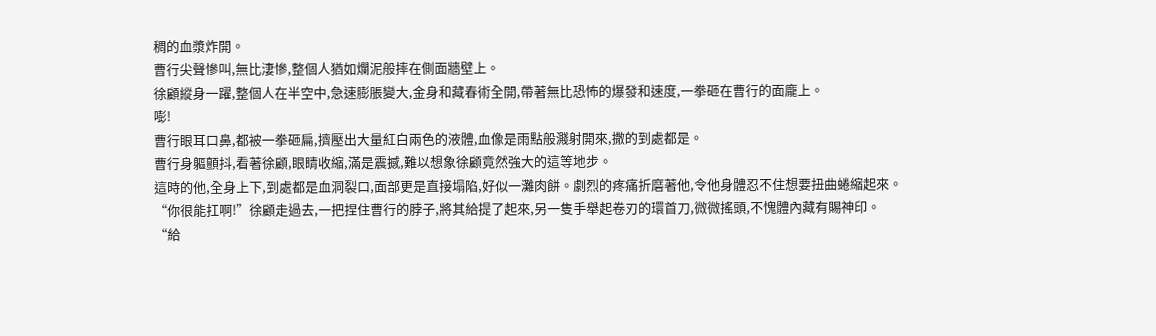稠的血漿炸開。
曹行尖聲慘叫,無比淒慘,整個人猶如爛泥般摔在側面牆壁上。
徐顧縱身一躍,整個人在半空中,急速膨脹變大,金身和藏春術全開,帶著無比恐怖的爆發和速度,一拳砸在曹行的面龐上。
嘭!
曹行眼耳口鼻,都被一拳砸扁,擠壓出大量紅白兩色的液體,血像是雨點般濺射開來,撒的到處都是。
曹行身軀顫抖,看著徐顧,眼睛收縮,滿是震撼,難以想象徐顧竟然強大的這等地步。
這時的他,全身上下,到處都是血洞裂口,面部更是直接塌陷,好似一灘肉餅。劇烈的疼痛折磨著他,令他身體忍不住想要扭曲蜷縮起來。
“你很能扛啊!”徐顧走過去,一把捏住曹行的脖子,將其給提了起來,另一隻手舉起卷刃的環首刀,微微搖頭,不愧體內藏有賜神印。
“給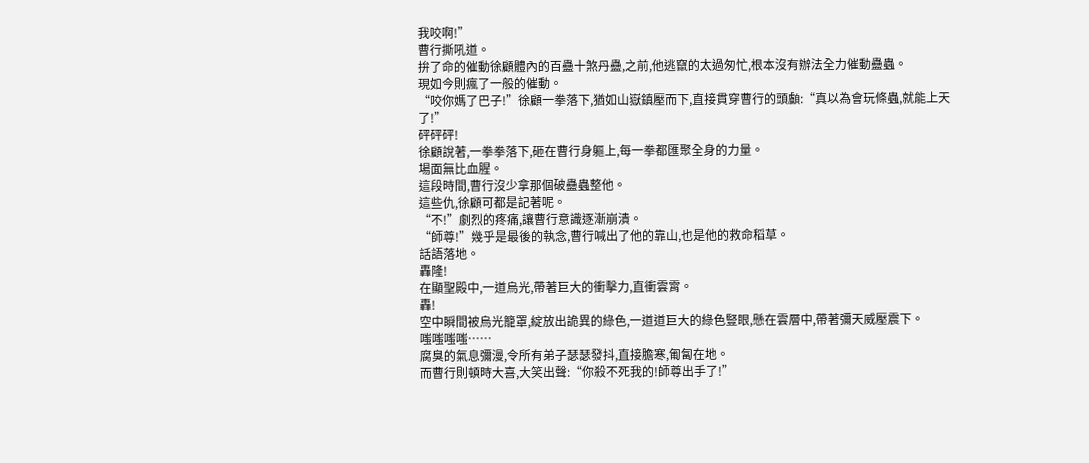我咬啊!”
曹行撕吼道。
拚了命的催動徐顧體內的百蠱十煞丹蠱,之前,他逃竄的太過匆忙,根本沒有辦法全力催動蠱蟲。
現如今則瘋了一般的催動。
“咬你媽了巴子!”徐顧一拳落下,猶如山嶽鎮壓而下,直接貫穿曹行的頭顱:“真以為會玩條蟲,就能上天了!”
砰砰砰!
徐顧說著,一拳拳落下,砸在曹行身軀上,每一拳都匯聚全身的力量。
場面無比血腥。
這段時間,曹行沒少拿那個破蠱蟲整他。
這些仇,徐顧可都是記著呢。
“不!”劇烈的疼痛,讓曹行意識逐漸崩潰。
“師尊!”幾乎是最後的執念,曹行喊出了他的靠山,也是他的救命稻草。
話語落地。
轟隆!
在顯聖殿中,一道烏光,帶著巨大的衝擊力,直衝雲霄。
轟!
空中瞬間被烏光籠罩,綻放出詭異的綠色,一道道巨大的綠色豎眼,懸在雲層中,帶著彌天威壓震下。
嗤嗤嗤嗤……
腐臭的氣息彌漫,令所有弟子瑟瑟發抖,直接膽寒,匍匐在地。
而曹行則頓時大喜,大笑出聲:“你殺不死我的!師尊出手了!”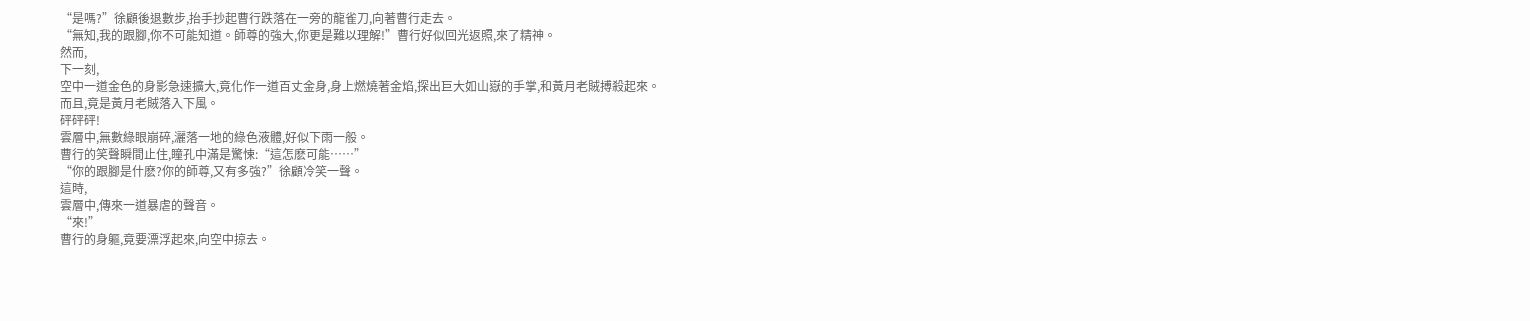“是嗎?”徐顧後退數步,抬手抄起曹行跌落在一旁的龍雀刀,向著曹行走去。
“無知,我的跟腳,你不可能知道。師尊的強大,你更是難以理解!”曹行好似回光返照,來了精神。
然而,
下一刻,
空中一道金色的身影急速擴大,竟化作一道百丈金身,身上燃燒著金焰,探出巨大如山嶽的手掌,和黃月老賊搏殺起來。
而且,竟是黃月老賊落入下風。
砰砰砰!
雲層中,無數綠眼崩碎,灑落一地的綠色液體,好似下雨一般。
曹行的笑聲瞬間止住,瞳孔中滿是驚悚:“這怎麽可能……”
“你的跟腳是什麽?你的師尊,又有多強?”徐顧冷笑一聲。
這時,
雲層中,傳來一道暴虐的聲音。
“來!”
曹行的身軀,竟要漂浮起來,向空中掠去。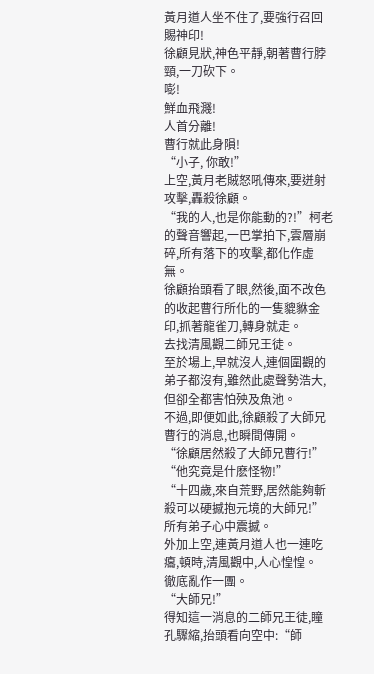黃月道人坐不住了,要強行召回賜神印!
徐顧見狀,神色平靜,朝著曹行脖頸,一刀砍下。
嘭!
鮮血飛濺!
人首分離!
曹行就此身隕!
“小子, 你敢!”
上空,黃月老賊怒吼傳來,要迸射攻擊,轟殺徐顧。
“我的人,也是你能動的?!”柯老的聲音響起,一巴掌拍下,雲層崩碎,所有落下的攻擊,都化作虛無。
徐顧抬頭看了眼,然後,面不改色的收起曹行所化的一隻貔貅金印,抓著龍雀刀,轉身就走。
去找清風觀二師兄王徒。
至於場上,早就沒人,連個圍觀的弟子都沒有,雖然此處聲勢浩大,但卻全都害怕殃及魚池。
不過,即便如此,徐顧殺了大師兄曹行的消息,也瞬間傳開。
“徐顧居然殺了大師兄曹行!”
“他究竟是什麽怪物!”
“十四歲,來自荒野,居然能夠斬殺可以硬撼抱元境的大師兄!”
所有弟子心中震撼。
外加上空,連黃月道人也一連吃癟,頓時,清風觀中,人心惶惶。
徹底亂作一團。
“大師兄!”
得知這一消息的二師兄王徒,瞳孔驟縮,抬頭看向空中:“師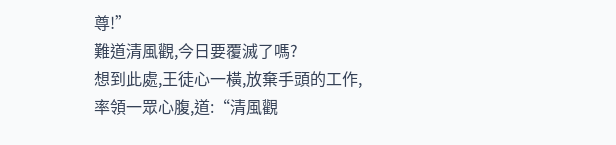尊!”
難道清風觀,今日要覆滅了嗎?
想到此處,王徒心一橫,放棄手頭的工作,率領一眾心腹,道:“清風觀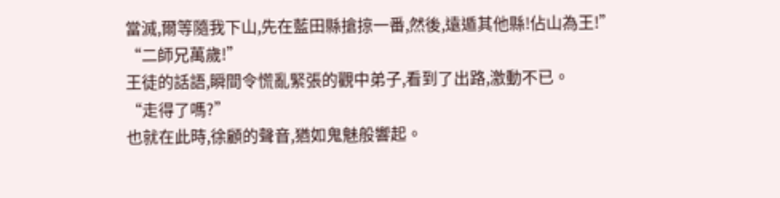當滅,爾等隨我下山,先在藍田縣搶掠一番,然後,遠遁其他縣!佔山為王!”
“二師兄萬歲!”
王徒的話語,瞬間令慌亂緊張的觀中弟子,看到了出路,激動不已。
“走得了嗎?”
也就在此時,徐顧的聲音,猶如鬼魅般響起。